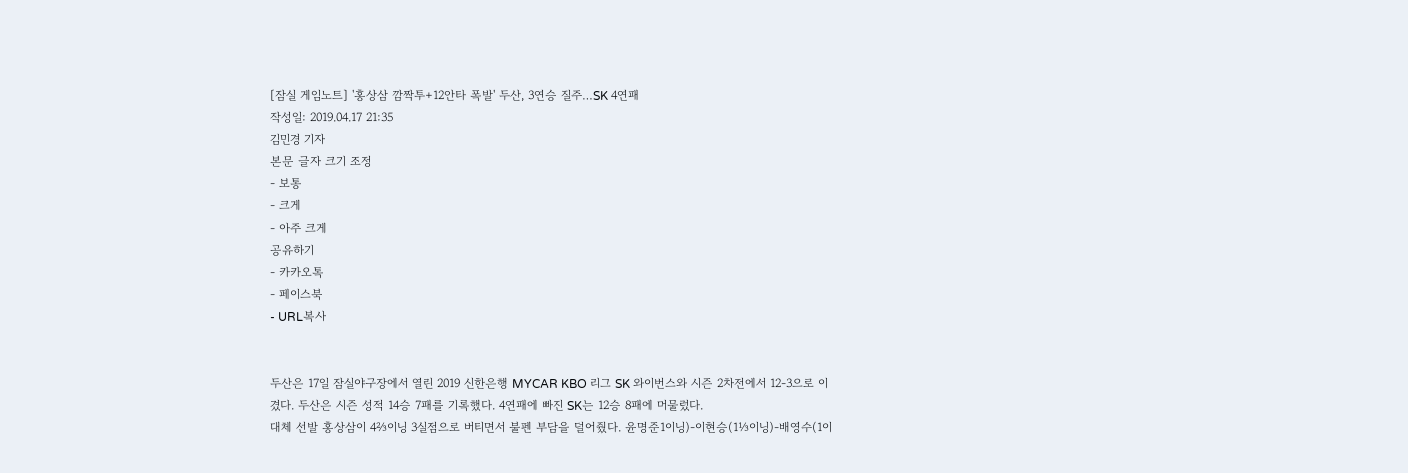[잠실 게임노트] '홍상삼 깜짝투+12안타 폭발' 두산, 3연승 질주…SK 4연패
작성일: 2019.04.17 21:35
김민경 기자
본문 글자 크기 조정
- 보통
- 크게
- 아주 크게
공유하기
- 카카오톡
- 페이스북
- URL복사


두산은 17일 잠실야구장에서 열린 2019 신한은행 MYCAR KBO 리그 SK 와이번스와 시즌 2차전에서 12-3으로 이겼다. 두산은 시즌 성적 14승 7패를 기록했다. 4연패에 빠진 SK는 12승 8패에 머물렀다.
대체 선발 홍상삼이 4⅔이닝 3실점으로 버티면서 불펜 부담을 덜어줬다. 윤명준1이닝)-이현승(1⅓이닝)-배영수(1이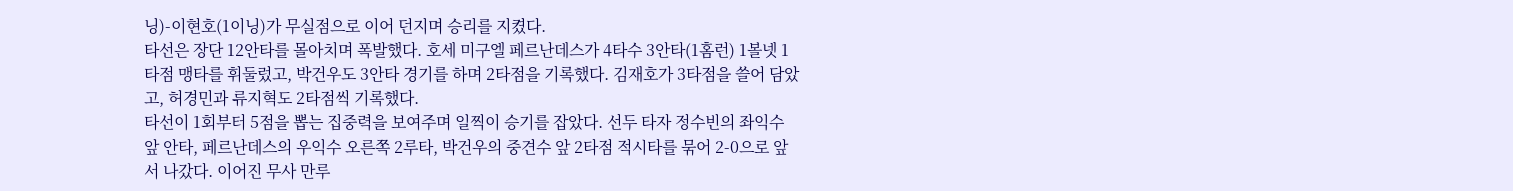닝)-이현호(1이닝)가 무실점으로 이어 던지며 승리를 지켰다.
타선은 장단 12안타를 몰아치며 폭발했다. 호세 미구엘 페르난데스가 4타수 3안타(1홈런) 1볼넷 1타점 맹타를 휘둘렀고, 박건우도 3안타 경기를 하며 2타점을 기록했다. 김재호가 3타점을 쓸어 담았고, 허경민과 류지혁도 2타점씩 기록했다.
타선이 1회부터 5점을 뽑는 집중력을 보여주며 일찍이 승기를 잡았다. 선두 타자 정수빈의 좌익수 앞 안타, 페르난데스의 우익수 오른쪽 2루타, 박건우의 중견수 앞 2타점 적시타를 묶어 2-0으로 앞서 나갔다. 이어진 무사 만루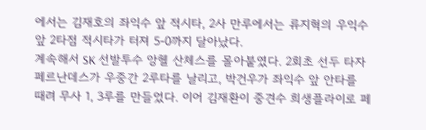에서는 김재호의 좌익수 앞 적시타, 2사 만루에서는 류지혁의 우익수 앞 2타점 적시타가 터져 5-0까지 달아났다.
계속해서 SK 선발투수 앙헬 산체스를 몰아붙였다. 2회초 선두 타자 페르난데스가 우중간 2루타를 날리고, 박건우가 좌익수 앞 안타를 때려 무사 1, 3루를 만들었다. 이어 김재환이 중견수 희생플라이로 페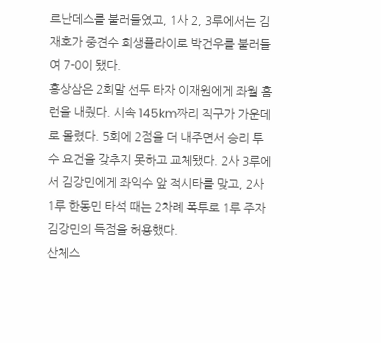르난데스를 불러들였고, 1사 2, 3루에서는 김재호가 중견수 희생플라이로 박건우를 불러들여 7-0이 됐다.
홍상삼은 2회말 선두 타자 이재원에게 좌월 홈런을 내줬다. 시속 145km짜리 직구가 가운데로 몰렸다. 5회에 2점을 더 내주면서 승리 투수 요건을 갖추지 못하고 교체됐다. 2사 3루에서 김강민에게 좌익수 앞 적시타를 맞고, 2사 1루 한동민 타석 때는 2차례 폭투로 1루 주자 김강민의 득점을 허용했다.
산체스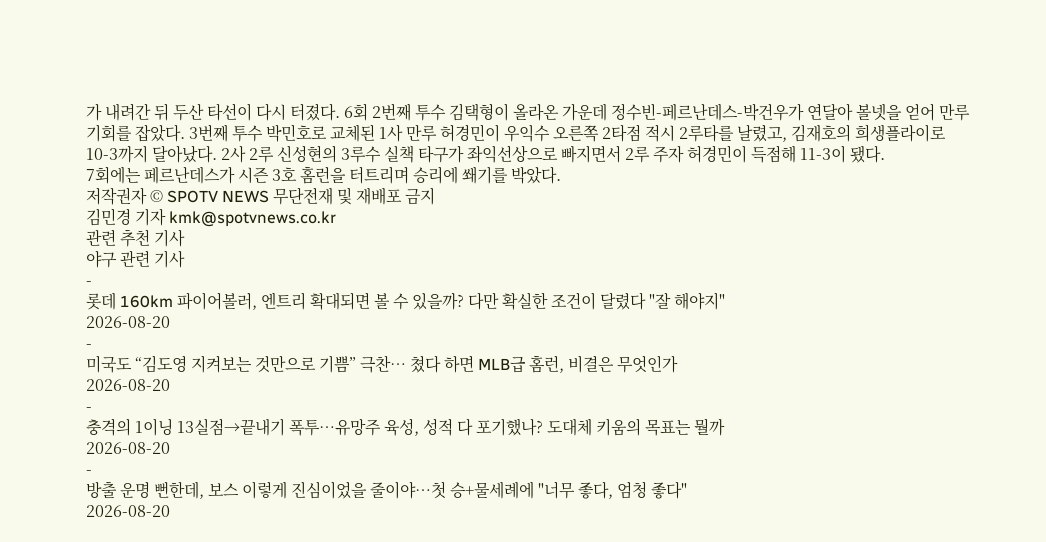가 내려간 뒤 두산 타선이 다시 터졌다. 6회 2번째 투수 김택형이 올라온 가운데 정수빈-페르난데스-박건우가 연달아 볼넷을 얻어 만루 기회를 잡았다. 3번째 투수 박민호로 교체된 1사 만루 허경민이 우익수 오른쪽 2타점 적시 2루타를 날렸고, 김재호의 희생플라이로 10-3까지 달아났다. 2사 2루 신성현의 3루수 실책 타구가 좌익선상으로 빠지면서 2루 주자 허경민이 득점해 11-3이 됐다.
7회에는 페르난데스가 시즌 3호 홈런을 터트리며 승리에 쐐기를 박았다.
저작권자 © SPOTV NEWS 무단전재 및 재배포 금지
김민경 기자 kmk@spotvnews.co.kr
관련 추천 기사
야구 관련 기사
-
롯데 160km 파이어볼러, 엔트리 확대되면 볼 수 있을까? 다만 확실한 조건이 달렸다 "잘 해야지"
2026-08-20
-
미국도 “김도영 지켜보는 것만으로 기쁨” 극찬… 쳤다 하면 MLB급 홈런, 비결은 무엇인가
2026-08-20
-
충격의 1이닝 13실점→끝내기 폭투…유망주 육성, 성적 다 포기했나? 도대체 키움의 목표는 뭘까
2026-08-20
-
방출 운명 뻔한데, 보스 이렇게 진심이었을 줄이야…첫 승+물세례에 "너무 좋다, 엄청 좋다"
2026-08-20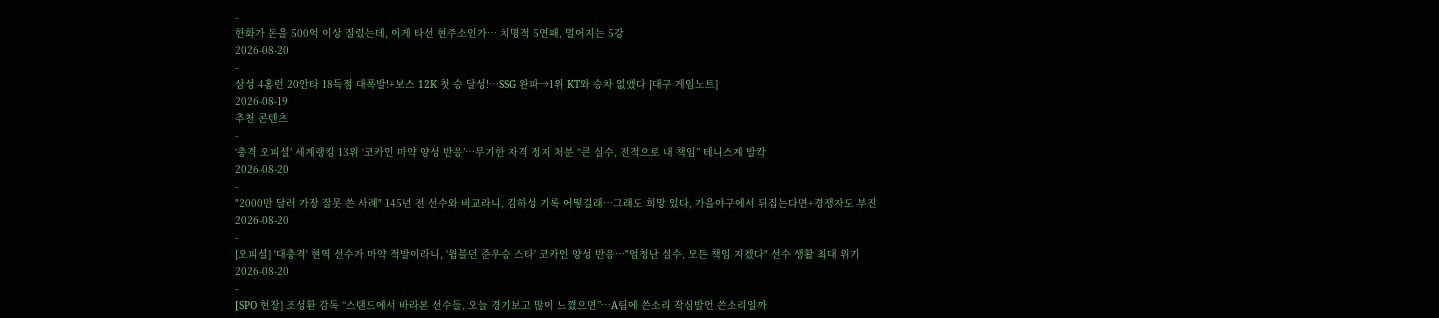-
한화가 돈을 500억 이상 질렀는데, 이게 타선 현주소인가… 치명적 5연패, 멀어지는 5강
2026-08-20
-
삼성 4홈런 20안타 18득점 대폭발!+보스 12K 첫 승 달성!…SSG 완파→1위 KT와 승차 없앴다 [대구 게임노트]
2026-08-19
추천 콘텐츠
-
‘충격 오피셜’ 세계랭킹 13위 ‘코카인 마약 양성 반응’…무기한 자격 정지 처분 “큰 실수, 전적으로 내 책임” 테니스계 발칵
2026-08-20
-
"2000만 달러 가장 잘못 쓴 사례" 145년 전 선수와 비교라니, 김하성 기록 어떻길래…그래도 희망 있다, 가을야구에서 뒤집는다면+경쟁자도 부진
2026-08-20
-
[오피셜] '대충격' 현역 선수가 마약 적발이라니, '윔블던 준우승 스타' 코카인 양성 반응…"엄청난 실수, 모든 책임 지겠다" 선수 생활 최대 위기
2026-08-20
-
[SPO 현장] 조성환 감독 “스탠드에서 바라본 선수들, 오늘 경기보고 많이 느꼈으면”…A팀에 쓴소리 작심발언 쓴소리일까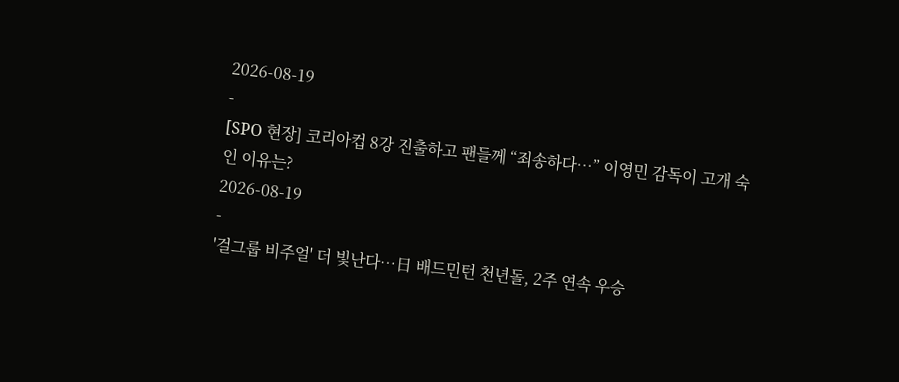2026-08-19
-
[SPO 현장] 코리아컵 8강 진출하고 팬들께 “죄송하다…” 이영민 감독이 고개 숙인 이유는?
2026-08-19
-
'걸그룹 비주얼' 더 빛난다…日 배드민턴 천년돌, 2주 연속 우승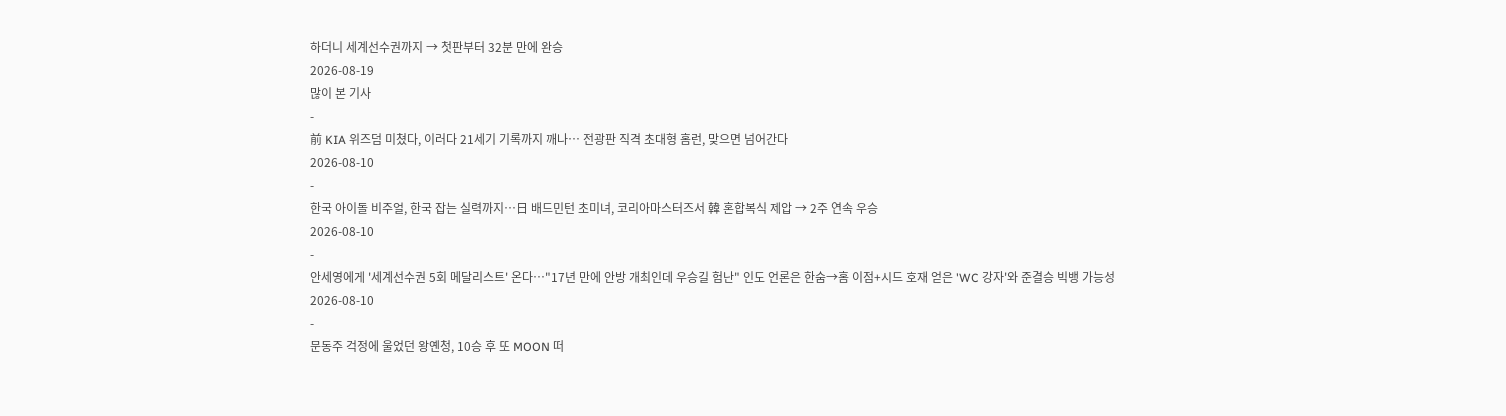하더니 세계선수권까지 → 첫판부터 32분 만에 완승
2026-08-19
많이 본 기사
-
前 KIA 위즈덤 미쳤다, 이러다 21세기 기록까지 깨나… 전광판 직격 초대형 홈런, 맞으면 넘어간다
2026-08-10
-
한국 아이돌 비주얼, 한국 잡는 실력까지…日 배드민턴 초미녀, 코리아마스터즈서 韓 혼합복식 제압 → 2주 연속 우승
2026-08-10
-
안세영에게 '세계선수권 5회 메달리스트' 온다…"17년 만에 안방 개최인데 우승길 험난" 인도 언론은 한숨→홈 이점+시드 호재 얻은 'WC 강자'와 준결승 빅뱅 가능성
2026-08-10
-
문동주 걱정에 울었던 왕옌청, 10승 후 또 MOON 떠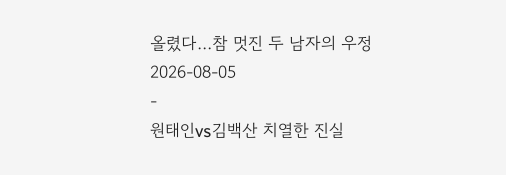올렸다…참 멋진 두 남자의 우정
2026-08-05
-
원태인vs김백산 치열한 진실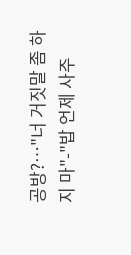공방?…"너 거짓말 좀 하지 마"-"밥 언제 사주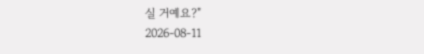실 거예요?"
2026-08-11